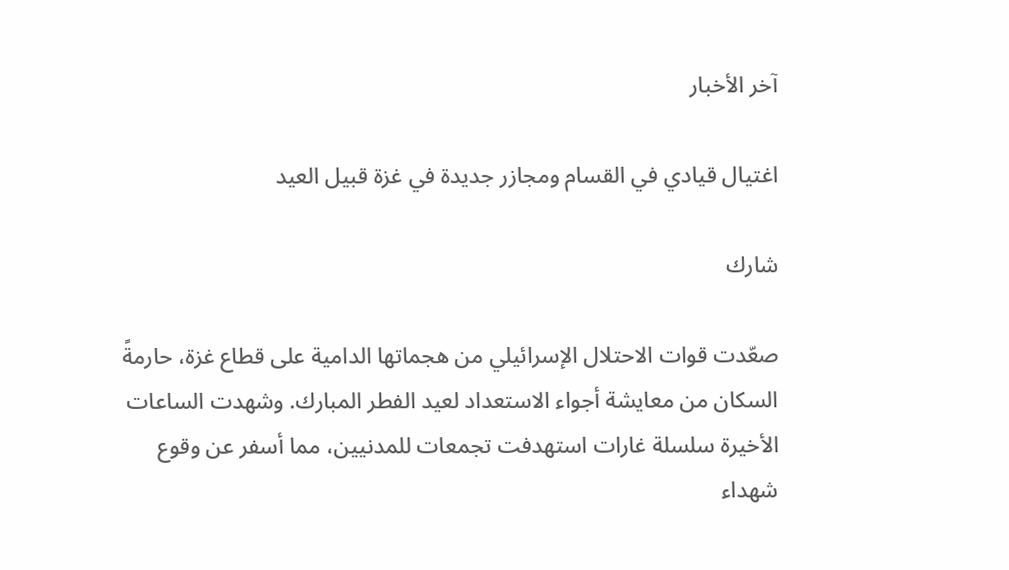آخر الأخبار

اغتيال قيادي في القسام ومجازر جديدة في غزة قبيل العيد

شارك

صعّدت قوات الاحتلال الإسرائيلي من هجماتها الدامية على قطاع غزة، حارمةً السكان من معايشة أجواء الاستعداد لعيد الفطر المبارك. وشهدت الساعات الأخيرة سلسلة غارات استهدفت تجمعات للمدنيين، مما أسفر عن وقوع شهداء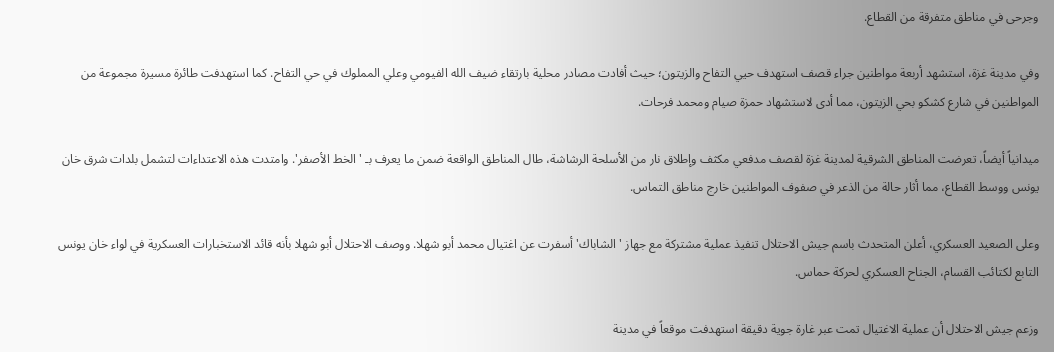وجرحى في مناطق متفرقة من القطاع.

وفي مدينة غزة، استشهد أربعة مواطنين جراء قصف استهدف حيي التفاح والزيتون؛ حيث أفادت مصادر محلية بارتقاء ضيف الله الفيومي وعلي المملوك في حي التفاح. كما استهدفت طائرة مسيرة مجموعة من المواطنين في شارع كشكو بحي الزيتون، مما أدى لاستشهاد حمزة صيام ومحمد فرحات.

ميدانياً أيضاً، تعرضت المناطق الشرقية لمدينة غزة لقصف مدفعي مكثف وإطلاق نار من الأسلحة الرشاشة، طال المناطق الواقعة ضمن ما يعرف بـ 'الخط الأصفر'. وامتدت هذه الاعتداءات لتشمل بلدات شرق خان يونس ووسط القطاع، مما أثار حالة من الذعر في صفوف المواطنين خارج مناطق التماس.

وعلى الصعيد العسكري، أعلن المتحدث باسم جيش الاحتلال تنفيذ عملية مشتركة مع جهاز 'الشاباك' أسفرت عن اغتيال محمد أبو شهلا. ووصف الاحتلال أبو شهلا بأنه قائد الاستخبارات العسكرية في لواء خان يونس التابع لكتائب القسام، الجناح العسكري لحركة حماس.

وزعم جيش الاحتلال أن عملية الاغتيال تمت عبر غارة جوية دقيقة استهدفت موقعاً في مدينة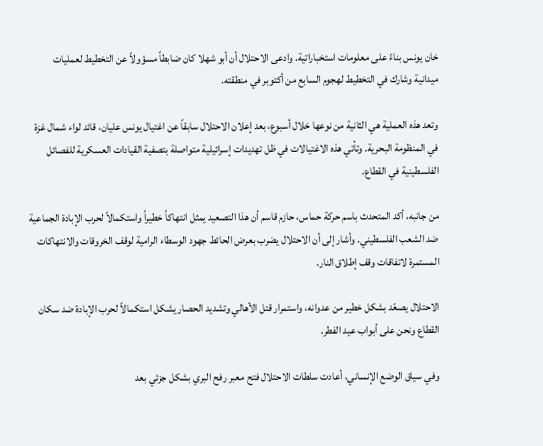خان يونس بناءً على معلومات استخباراتية. وادعى الاحتلال أن أبو شهلا كان ضابطاً مسؤولاً عن التخطيط لعمليات ميدانية وشارك في التخطيط لهجوم السابع من أكتوبر في منطقته.

وتعد هذه العملية هي الثانية من نوعها خلال أسبوع، بعد إعلان الاحتلال سابقاً عن اغتيال يونس عليان، قائد لواء شمال غزة في المنظومة البحرية. وتأتي هذه الاغتيالات في ظل تهديدات إسرائيلية متواصلة بتصفية القيادات العسكرية للفصائل الفلسطينية في القطاع.

من جانبه، أكد المتحدث باسم حركة حماس، حازم قاسم أن هذا التصعيد يمثل انتهاكاً خطيراً واستكمالاً لحرب الإبادة الجماعية ضد الشعب الفلسطيني. وأشار إلى أن الاحتلال يضرب بعرض الحائط جهود الوسطاء الرامية لوقف الخروقات والانتهاكات المستمرة لاتفاقات وقف إطلاق النار.

الاحتلال يصعّد بشكل خطير من عدوانه، واستمرار قتل الأهالي وتشديد الحصار يشكل استكمالاً لحرب الإبادة ضد سكان القطاع ونحن على أبواب عيد الفطر.

وفي سياق الوضع الإنساني، أعادت سلطات الاحتلال فتح معبر رفح البري بشكل جزئي بعد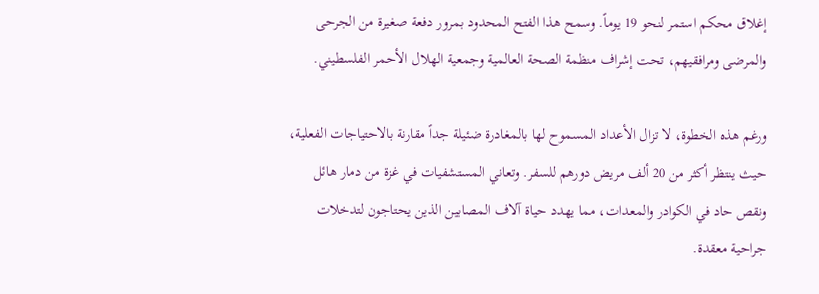إغلاق محكم استمر لنحو 19 يوماً. وسمح هذا الفتح المحدود بمرور دفعة صغيرة من الجرحى والمرضى ومرافقيهم، تحت إشراف منظمة الصحة العالمية وجمعية الهلال الأحمر الفلسطيني.

ورغم هذه الخطوة، لا تزال الأعداد المسموح لها بالمغادرة ضئيلة جداً مقارنة بالاحتياجات الفعلية، حيث ينتظر أكثر من 20 ألف مريض دورهم للسفر. وتعاني المستشفيات في غزة من دمار هائل ونقص حاد في الكوادر والمعدات، مما يهدد حياة آلاف المصابين الذين يحتاجون لتدخلات جراحية معقدة.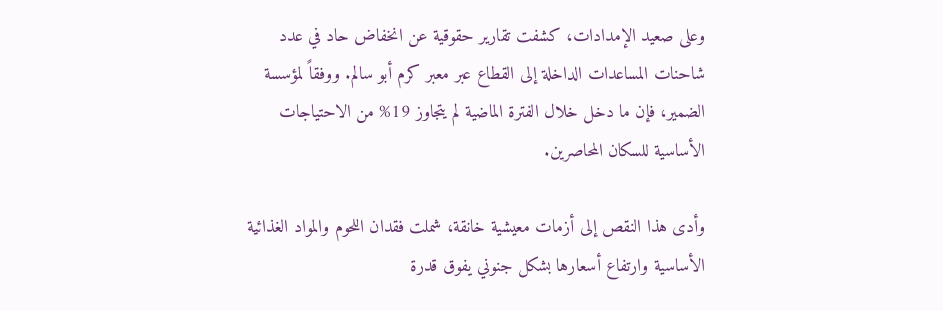وعلى صعيد الإمدادات، كشفت تقارير حقوقية عن انخفاض حاد في عدد شاحنات المساعدات الداخلة إلى القطاع عبر معبر كرم أبو سالم. ووفقاً لمؤسسة الضمير، فإن ما دخل خلال الفترة الماضية لم يتجاوز 19% من الاحتياجات الأساسية للسكان المحاصرين.

وأدى هذا النقص إلى أزمات معيشية خانقة، شملت فقدان اللحوم والمواد الغذائية الأساسية وارتفاع أسعارها بشكل جنوني يفوق قدرة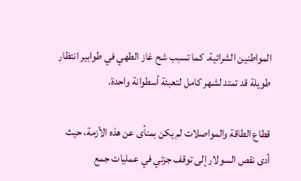المواطنين الشرائية. كما تسبب شح غاز الطهي في طوابير انتظار طويلة قد تمتد لشهر كامل لتعبئة أسطوانة واحدة.

قطاع الطاقة والمواصلات لم يكن بمنأى عن هذه الأزمة، حيث أدى نقص السولار إلى توقف جزئي في عمليات جمع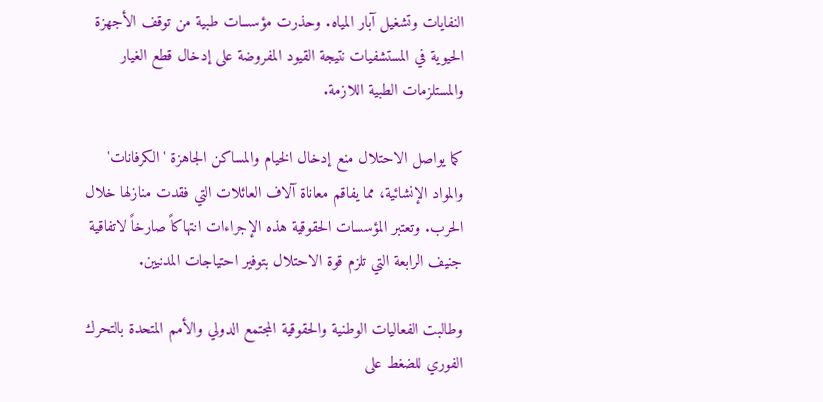النفايات وتشغيل آبار المياه. وحذرت مؤسسات طبية من توقف الأجهزة الحيوية في المستشفيات نتيجة القيود المفروضة على إدخال قطع الغيار والمستلزمات الطبية اللازمة.

كما يواصل الاحتلال منع إدخال الخيام والمساكن الجاهزة 'الكرفانات' والمواد الإنشائية، مما يفاقم معاناة آلاف العائلات التي فقدت منازلها خلال الحرب. وتعتبر المؤسسات الحقوقية هذه الإجراءات انتهاكاً صارخاً لاتفاقية جنيف الرابعة التي تلزم قوة الاحتلال بتوفير احتياجات المدنيين.

وطالبت الفعاليات الوطنية والحقوقية المجتمع الدولي والأمم المتحدة بالتحرك الفوري للضغط على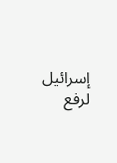إسرائيل لرفع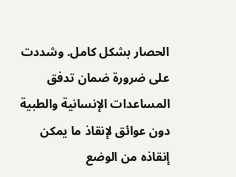الحصار بشكل كامل. وشددت على ضرورة ضمان تدفق المساعدات الإنسانية والطبية دون عوائق لإنقاذ ما يمكن إنقاذه من الوضع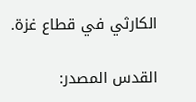الكارثي في قطاع غزة.

القدس المصدر: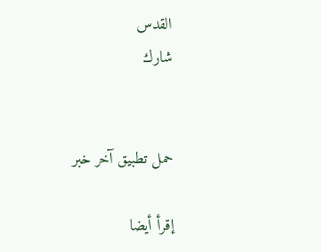القدس
شارك


حمل تطبيق آخر خبر

إقرأ أيضا